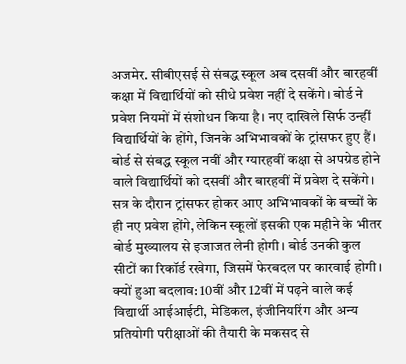अजमेर. सीबीएसई से संबद्ध स्कूल अब दसवीं और बारहवीं कक्षा में विद्यार्थियों को सीधे प्रवेश नहीं दे सकेंगे। बोर्ड ने प्रवेश नियमों में संशोधन किया है। नए दाखिले सिर्फ उन्हीं विद्यार्थियों के होंगे, जिनके अभिभावकों के ट्रांसफर हुए हैं। बोर्ड से संबद्ध स्कूल नवीं और ग्यारहवीं कक्षा से अपग्रेड होने वाले विद्यार्थियों को दसवीं और बारहवीं में प्रवेश दे सकेंगे।
सत्र के दौरान ट्रांसफर होकर आए अभिभावकों के बच्चों के ही नए प्रवेश होंगे, लेकिन स्कूलों इसकी एक महीने के भीतर बोर्ड मुख्यालय से इजाजत लेनी होगी। बोर्ड उनकी कुल सीटों का रिकॉर्ड रखेगा, जिसमें फेरबदल पर कारवाई होगी।
क्यों हुआ बदलाव: 10वीं और 12वीं में पढ़ने वाले कई विद्यार्थी आईआईटी, मेडिकल, इंजीनियरिंग और अन्य प्रतियोगी परीक्षाओं की तैयारी के मकसद से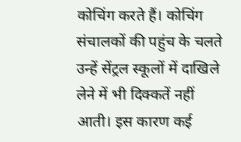कोचिंग करते हैं। कोचिंग संचालकों की पहुंच के चलते उन्हें सेंट्रल स्कूलों में दाखिले लेने में भी दिक्कतें नहीं आती। इस कारण कई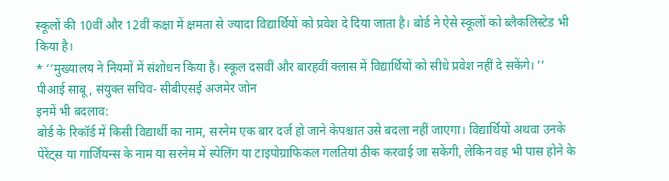स्कूलों की 10वीं और 12वीं कक्षा में क्षमता से ज्यादा विद्यार्थियों को प्रवेश दे दिया जाता है। बोर्ड ने ऐसे स्कूलों को ब्लैकलिस्टेड भी किया है।
* ‘‘मुख्यालय ने नियमों में संशोधन किया है। स्कूल दसवीं और बारहवीं क्लास में विद्यार्थियों को सीधे प्रवेश नहीं दे सकेंगे। ’’
पीआई साबू, संयुक्त सचिव- सीबीएसई अजमेर जोन
इनमें भी बदलाव:
बोर्ड के रिकॉर्ड में किसी विद्यार्थी का नाम, सरनेम एक बार दर्ज हो जाने केपश्चात उसे बदला नहीं जाएगा। विद्यार्थियों अथवा उनके पेरेंट्स या गार्जियन्स के नाम या सरनेम में स्पेलिंग या टाइपोग्राफिकल गलतियां ठीक करवाई जा सकेंगी, लेकिन वह भी पास होने के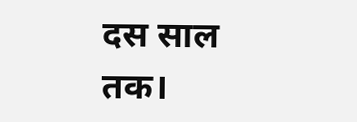दस साल तक।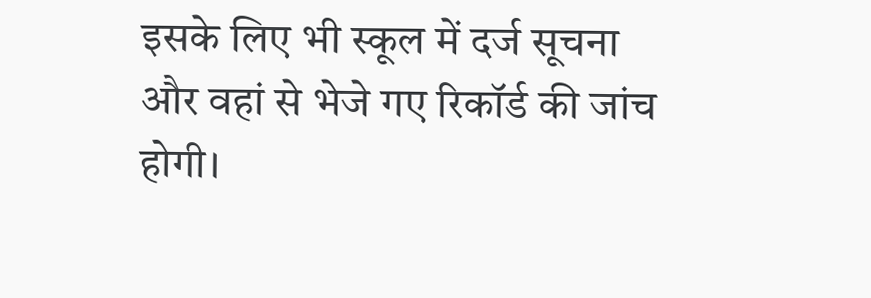इसके लिए भी स्कूल में दर्ज सूचना और वहां से भेजे गए रिकॉर्ड की जांच होगी।